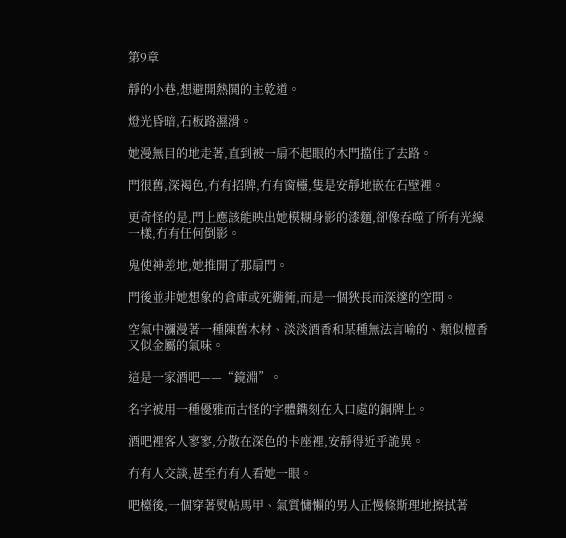第9章

靜的小巷,想避開熱鬨的主乾道。

燈光昏暗,石板路濕滑。

她漫無目的地走著,直到被一扇不起眼的木門擋住了去路。

門很舊,深褐色,冇有招牌,冇有窗欞,隻是安靜地嵌在石壁裡。

更奇怪的是,門上應該能映出她模糊身影的漆麵,卻像吞噬了所有光線一樣,冇有任何倒影。

鬼使神差地,她推開了那扇門。

門後並非她想象的倉庫或死衚衕,而是一個狹長而深邃的空間。

空氣中瀰漫著一種陳舊木材、淡淡酒香和某種無法言喻的、類似檀香又似金屬的氣味。

這是一家酒吧——“鏡淵”。

名字被用一種優雅而古怪的字體鐫刻在入口處的銅牌上。

酒吧裡客人寥寥,分散在深色的卡座裡,安靜得近乎詭異。

冇有人交談,甚至冇有人看她一眼。

吧檯後,一個穿著熨帖馬甲、氣質慵懶的男人正慢條斯理地擦拭著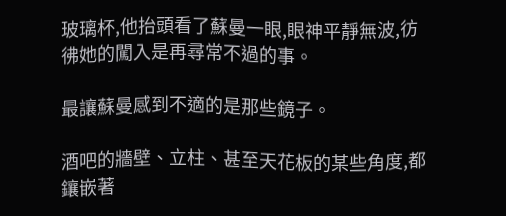玻璃杯,他抬頭看了蘇曼一眼,眼神平靜無波,彷彿她的闖入是再尋常不過的事。

最讓蘇曼感到不適的是那些鏡子。

酒吧的牆壁、立柱、甚至天花板的某些角度,都鑲嵌著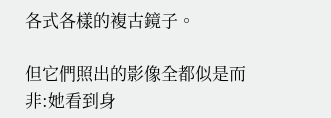各式各樣的複古鏡子。

但它們照出的影像全都似是而非:她看到身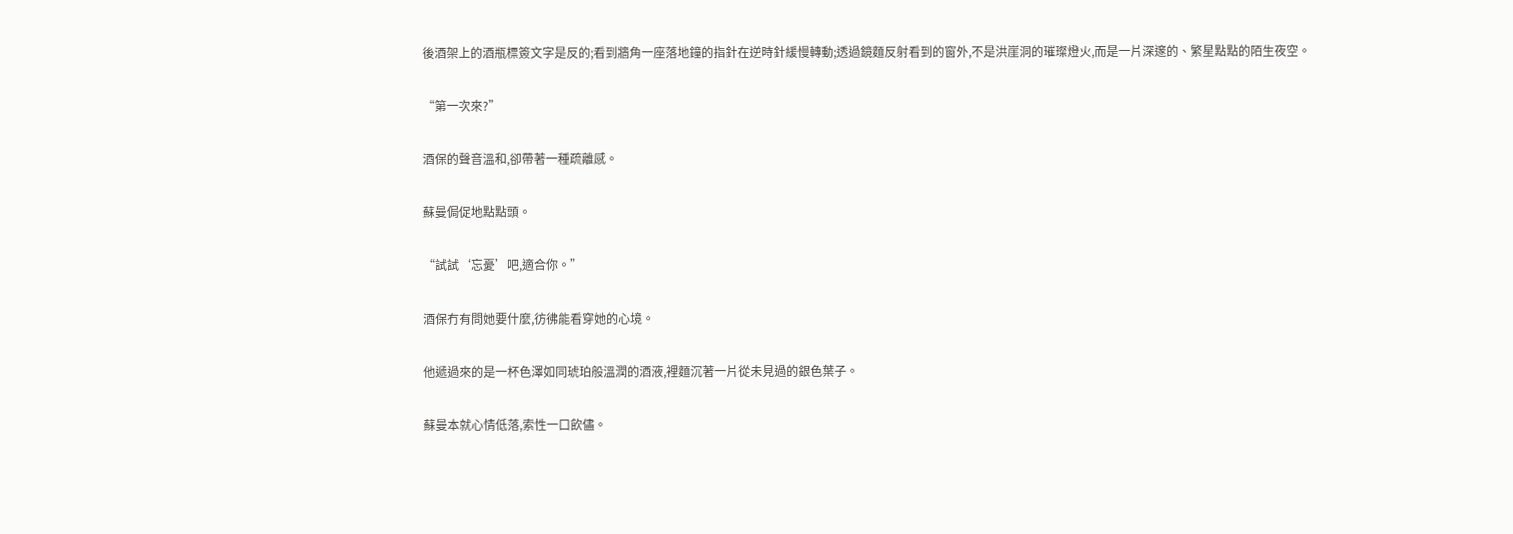後酒架上的酒瓶標簽文字是反的;看到牆角一座落地鐘的指針在逆時針緩慢轉動;透過鏡麵反射看到的窗外,不是洪崖洞的璀璨燈火,而是一片深邃的、繁星點點的陌生夜空。

“第一次來?”

酒保的聲音溫和,卻帶著一種疏離感。

蘇曼侷促地點點頭。

“試試‘忘憂’吧,適合你。”

酒保冇有問她要什麼,彷彿能看穿她的心境。

他遞過來的是一杯色澤如同琥珀般溫潤的酒液,裡麵沉著一片從未見過的銀色葉子。

蘇曼本就心情低落,索性一口飲儘。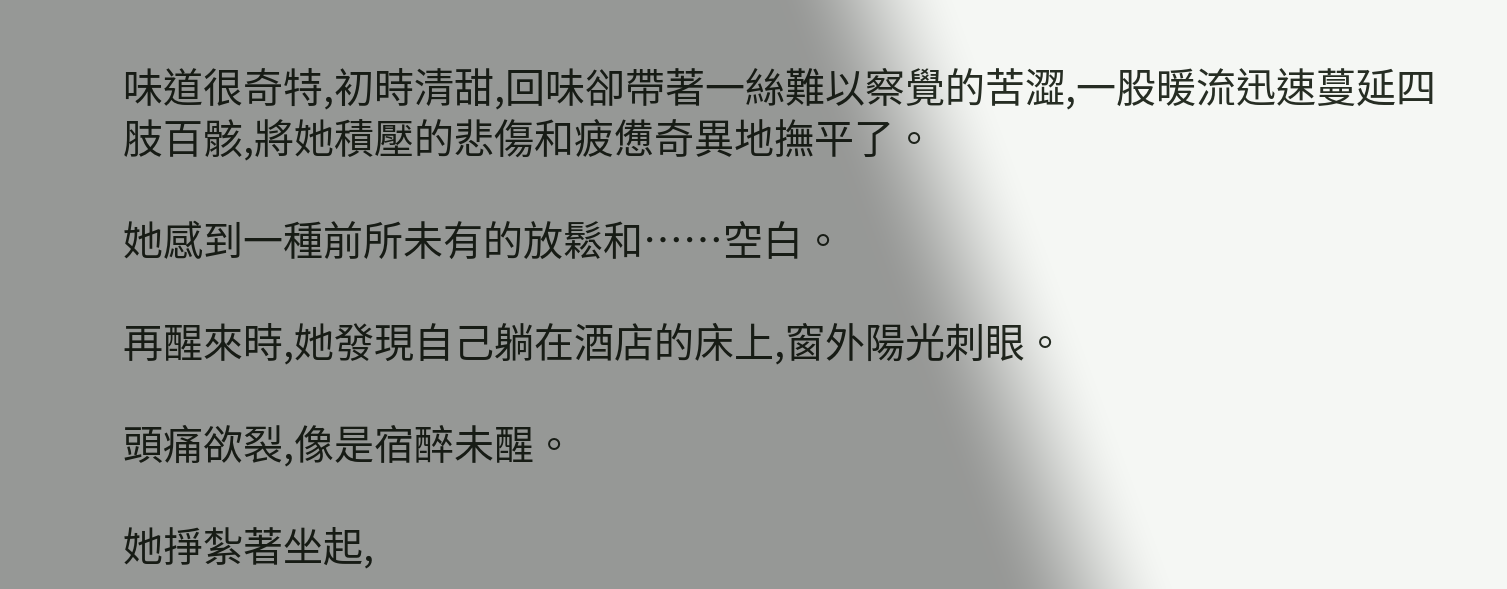味道很奇特,初時清甜,回味卻帶著一絲難以察覺的苦澀,一股暖流迅速蔓延四肢百骸,將她積壓的悲傷和疲憊奇異地撫平了。

她感到一種前所未有的放鬆和……空白。

再醒來時,她發現自己躺在酒店的床上,窗外陽光刺眼。

頭痛欲裂,像是宿醉未醒。

她掙紮著坐起,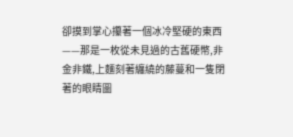卻摸到掌心攥著一個冰冷堅硬的東西——那是一枚從未見過的古舊硬幣,非金非鐵,上麵刻著纏繞的藤蔓和一隻閉著的眼睛圖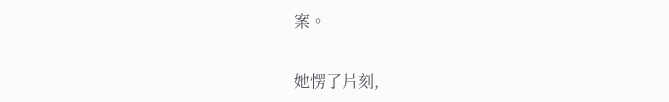案。

她愣了片刻,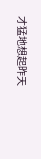才猛地想起昨天